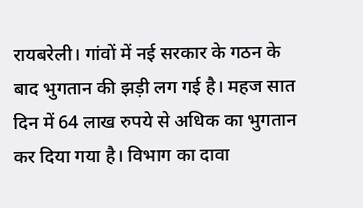रायबरेली। गांवों में नई सरकार के गठन के बाद भुगतान की झड़ी लग गई है। महज सात दिन में 64 लाख रुपये से अधिक का भुगतान कर दिया गया है। विभाग का दावा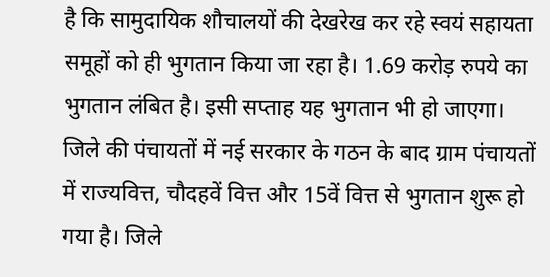है कि सामुदायिक शौचालयों की देखरेख कर रहे स्वयं सहायता समूहों को ही भुगतान किया जा रहा है। 1.69 करोड़ रुपये का भुगतान लंबित है। इसी सप्ताह यह भुगतान भी हो जाएगा।
जिले की पंचायतों में नई सरकार के गठन के बाद ग्राम पंचायतों में राज्यवित्त, चौदहवें वित्त और 15वें वित्त से भुगतान शुरू हो गया है। जिले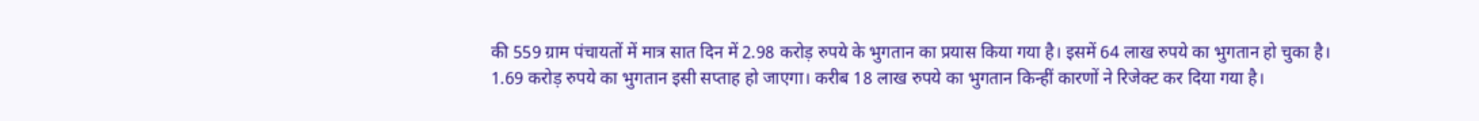की 559 ग्राम पंचायतों में मात्र सात दिन में 2.98 करोड़ रुपये के भुगतान का प्रयास किया गया है। इसमें 64 लाख रुपये का भुगतान हो चुका है।
1.69 करोड़ रुपये का भुगतान इसी सप्ताह हो जाएगा। करीब 18 लाख रुपये का भुगतान किन्हीं कारणों ने रिजेक्ट कर दिया गया है।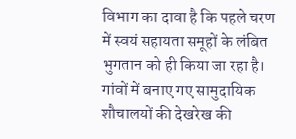विभाग का दावा है कि पहले चरण में स्वयं सहायता समूहों के लंबित भुगतान को ही किया जा रहा है।
गांवों में बनाए गए सामुदायिक शौचालयों की देखरेख की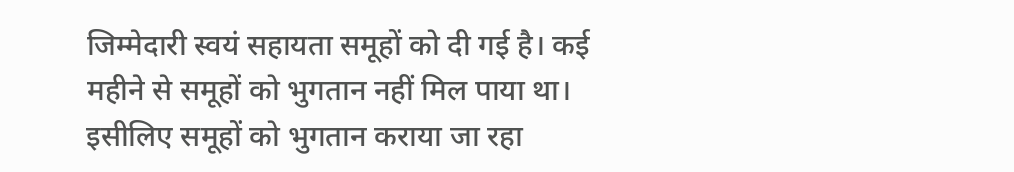जिम्मेदारी स्वयं सहायता समूहों को दी गई है। कई महीने से समूहों को भुगतान नहीं मिल पाया था। इसीलिए समूहों को भुगतान कराया जा रहा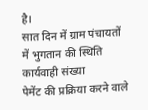है।
सात दिन में ग्राम पंचायतों में भुगतान की स्थिति
कार्यवाही संख्या
पेमेंट की प्रक्रिया करने वाले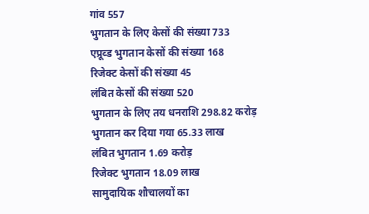गांव 557
भुगतान के लिए केसों की संख्या 733
एप्रूव्ड भुगतान केसों की संख्या 168
रिजेक्ट केसों की संख्या 45
लंबित केसों की संख्या 520
भुगतान के लिए तय धनराशि 298.82 करोड़
भुगतान कर दिया गया 65.33 लाख
लंबित भुगतान 1.69 करोड़
रिजेक्ट भुगतान 18.09 लाख
सामुदायिक शौचालयों का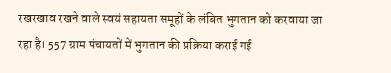रखरखाव रखने वाले स्वयं सहायता समूहों के लंबित भुगतान को करवाया जा रहा है। 557 ग्राम पंचायतों में भुगतान की प्रक्रिया कराई गई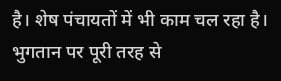है। शेष पंचायतों में भी काम चल रहा है। भुगतान पर पूरी तरह से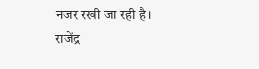नजर रखी जा रही है।
राजेंद्र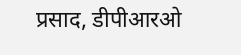प्रसाद, डीपीआरओ